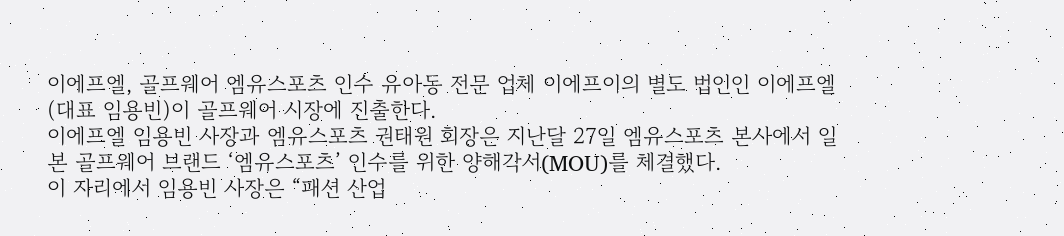이에프엘, 골프웨어 엠유스포츠 인수 유아동 전문 업체 이에프이의 별도 법인인 이에프엘(대표 임용빈)이 골프웨어 시장에 진출한다.
이에프엘 임용빈 사장과 엠유스포츠 권태원 회장은 지난달 27일 엠유스포츠 본사에서 일본 골프웨어 브랜드 ‘엠유스포츠’ 인수를 위한 양해각서(MOU)를 체결했다.
이 자리에서 임용빈 사장은 “패션 산업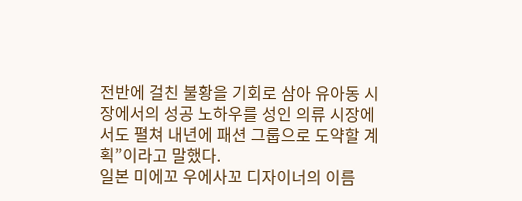전반에 걸친 불황을 기회로 삼아 유아동 시장에서의 성공 노하우를 성인 의류 시장에서도 펼쳐 내년에 패션 그룹으로 도약할 계획”이라고 말했다.
일본 미에꼬 우에사꼬 디자이너의 이름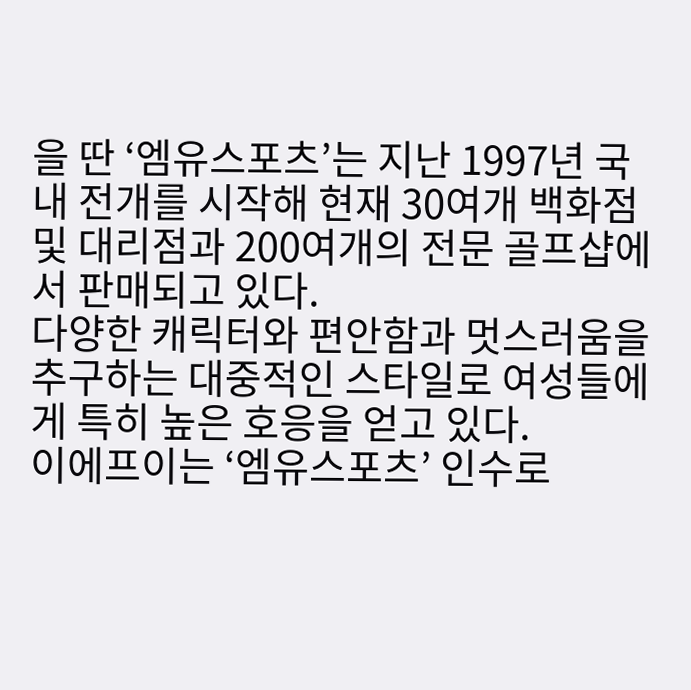을 딴 ‘엠유스포츠’는 지난 1997년 국내 전개를 시작해 현재 30여개 백화점 및 대리점과 200여개의 전문 골프샵에서 판매되고 있다.
다양한 캐릭터와 편안함과 멋스러움을 추구하는 대중적인 스타일로 여성들에게 특히 높은 호응을 얻고 있다.
이에프이는 ‘엠유스포츠’ 인수로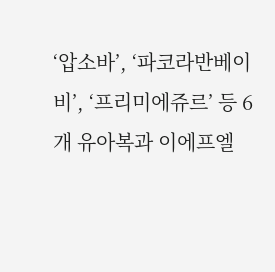‘압소바’, ‘파코라반베이비’, ‘프리미에쥬르’ 등 6개 유아복과 이에프엘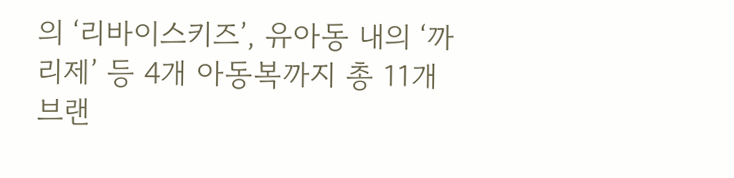의 ‘리바이스키즈’, 유아동 내의 ‘까리제’ 등 4개 아동복까지 총 11개 브랜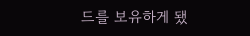드를 보유하게 됐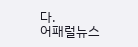다.
어패럴뉴스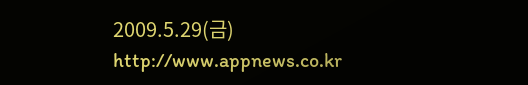2009.5.29(금) http://www.appnews.co.kr